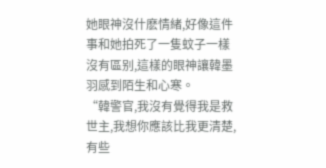她眼神沒什麽情緒,好像這件事和她拍死了一隻蚊子一樣沒有區别,這樣的眼神讓韓墨羽感到陌生和心寒。
“韓警官,我沒有覺得我是救世主,我想你應該比我更清楚,有些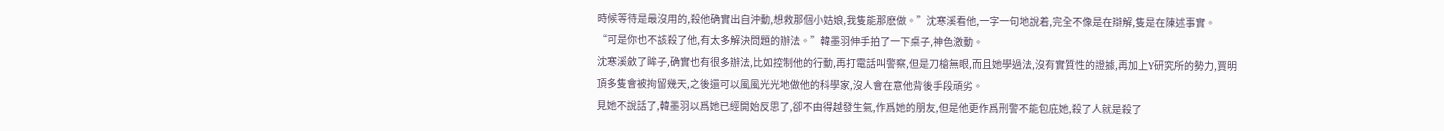時候等待是最沒用的,殺他确實出自沖動,想救那個小姑娘,我隻能那麽做。”沈寒溪看他,一字一句地說着,完全不像是在辯解,隻是在陳述事實。
“可是你也不該殺了他,有太多解決問題的辦法。”韓墨羽伸手拍了一下桌子,神色激動。
沈寒溪斂了眸子,确實也有很多辦法,比如控制他的行動,再打電話叫警察,但是刀槍無眼,而且她學過法,沒有實質性的證據,再加上Y研究所的勢力,賈明頂多隻會被拘留幾天,之後還可以風風光光地做他的科學家,沒人會在意他背後手段頑劣。
見她不說話了,韓墨羽以爲她已經開始反思了,卻不由得越發生氣,作爲她的朋友,但是他更作爲刑警不能包庇她,殺了人就是殺了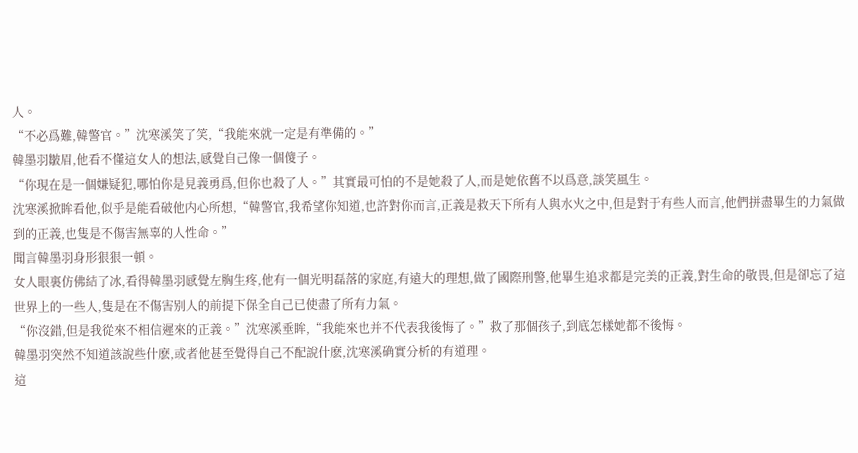人。
“不必爲難,韓警官。”沈寒溪笑了笑,“我能來就一定是有準備的。”
韓墨羽皺眉,他看不懂這女人的想法,感覺自己像一個傻子。
“你現在是一個嫌疑犯,哪怕你是見義勇爲,但你也殺了人。”其實最可怕的不是她殺了人,而是她依舊不以爲意,談笑風生。
沈寒溪掀眸看他,似乎是能看破他内心所想,“韓警官,我希望你知道,也許對你而言,正義是救天下所有人與水火之中,但是對于有些人而言,他們拼盡畢生的力氣做到的正義,也隻是不傷害無辜的人性命。”
聞言韓墨羽身形狠狠一頓。
女人眼裏仿佛結了冰,看得韓墨羽感覺左胸生疼,他有一個光明磊落的家庭,有遠大的理想,做了國際刑警,他畢生追求都是完美的正義,對生命的敬畏,但是卻忘了這世界上的一些人,隻是在不傷害别人的前提下保全自己已使盡了所有力氣。
“你沒錯,但是我從來不相信遲來的正義。”沈寒溪垂眸,“我能來也并不代表我後悔了。”救了那個孩子,到底怎樣她都不後悔。
韓墨羽突然不知道該說些什麽,或者他甚至覺得自己不配說什麽,沈寒溪确實分析的有道理。
這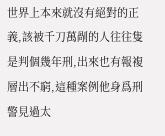世界上本來就沒有絕對的正義,該被千刀萬剮的人往往隻是判個幾年刑,出來也有報複層出不窮,這種案例他身爲刑警見過太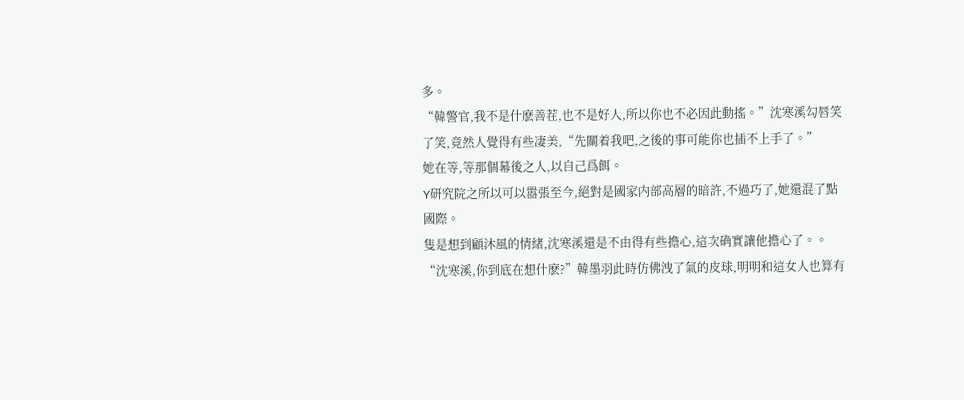多。
“韓警官,我不是什麽善茬,也不是好人,所以你也不必因此動搖。”沈寒溪勾唇笑了笑,竟然人覺得有些凄美,“先關着我吧,之後的事可能你也插不上手了。”
她在等,等那個幕後之人,以自己爲餌。
Y研究院之所以可以嚣張至今,絕對是國家内部高層的暗許,不過巧了,她還混了點國際。
隻是想到顧沐風的情緒,沈寒溪還是不由得有些擔心,這次确實讓他擔心了。。
“沈寒溪,你到底在想什麽?”韓墨羽此時仿佛洩了氣的皮球,明明和這女人也算有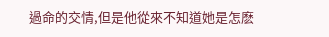過命的交情,但是他從來不知道她是怎麽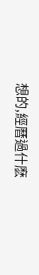想的,經曆過什麽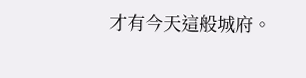才有今天這般城府。